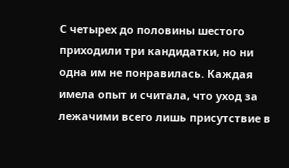С четырех до половины шестого приходили три кандидатки, но ни одна им не понравилась. Каждая имела опыт и считала, что уход за лежачими всего лишь присутствие в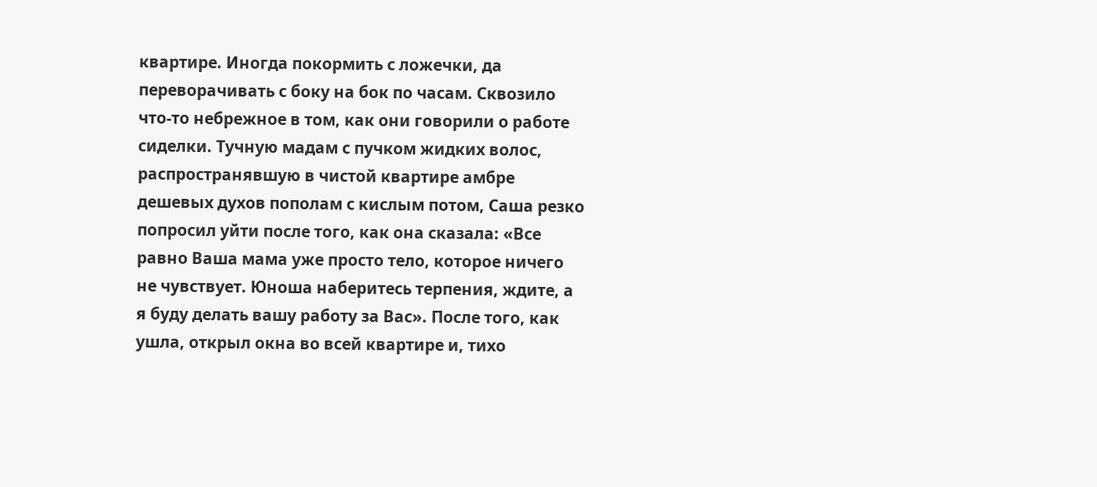квартире. Иногда покормить с ложечки, да переворачивать с боку на бок по часам. Сквозило что-то небрежное в том, как они говорили о работе сиделки. Тучную мадам с пучком жидких волос, распространявшую в чистой квартире амбре дешевых духов пополам с кислым потом, Саша резко попросил уйти после того, как она сказала: «Все равно Ваша мама уже просто тело, которое ничего не чувствует. Юноша наберитесь терпения, ждите, а я буду делать вашу работу за Вас». После того, как ушла, открыл окна во всей квартире и, тихо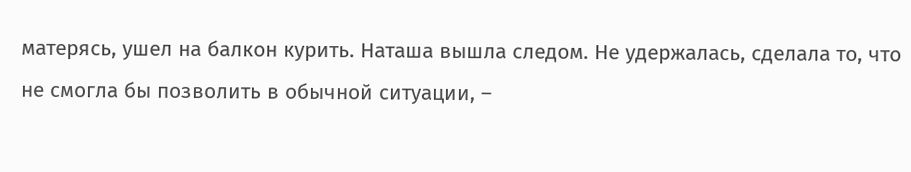матерясь, ушел на балкон курить. Наташа вышла следом. Не удержалась, сделала то, что не смогла бы позволить в обычной ситуации, –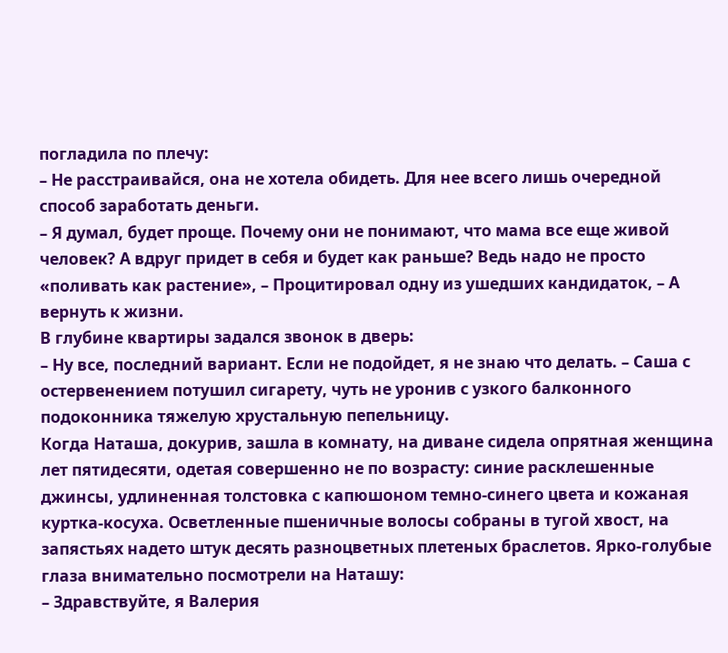погладила по плечу:
– Не расстраивайся, она не хотела обидеть. Для нее всего лишь очередной способ заработать деньги.
– Я думал, будет проще. Почему они не понимают, что мама все еще живой человек? А вдруг придет в себя и будет как раньше? Ведь надо не просто «поливать как растение», – Процитировал одну из ушедших кандидаток, – А вернуть к жизни.
В глубине квартиры задался звонок в дверь:
– Ну все, последний вариант. Если не подойдет, я не знаю что делать. – Саша с остервенением потушил сигарету, чуть не уронив с узкого балконного подоконника тяжелую хрустальную пепельницу.
Когда Наташа, докурив, зашла в комнату, на диване сидела опрятная женщина лет пятидесяти, одетая совершенно не по возрасту: синие расклешенные джинсы, удлиненная толстовка с капюшоном темно-синего цвета и кожаная куртка-косуха. Осветленные пшеничные волосы собраны в тугой хвост, на запястьях надето штук десять разноцветных плетеных браслетов. Ярко-голубые глаза внимательно посмотрели на Наташу:
– Здравствуйте, я Валерия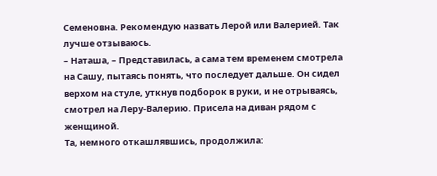Семеновна. Рекомендую назвать Лерой или Валерией. Так лучше отзываюсь.
– Наташа, – Представилась, а сама тем временем смотрела на Сашу, пытаясь понять, что последует дальше. Он сидел верхом на стуле, уткнув подборок в руки, и не отрываясь, смотрел на Леру-Валерию. Присела на диван рядом с женщиной.
Та, немного откашлявшись, продолжила: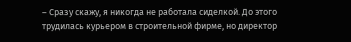– Сразу скажу, я никогда не работала сиделкой. До этого трудилась курьером в строительной фирме, но директор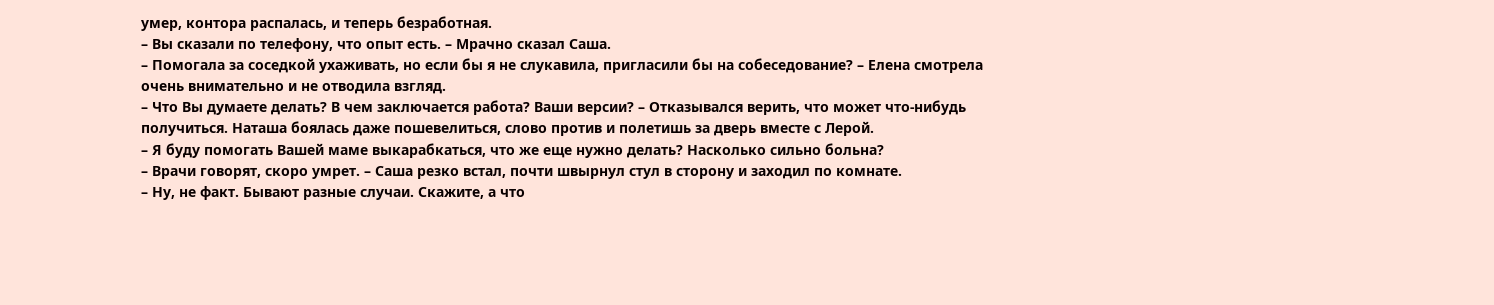умер, контора распалась, и теперь безработная.
– Вы сказали по телефону, что опыт есть. – Мрачно сказал Саша.
– Помогала за соседкой ухаживать, но если бы я не слукавила, пригласили бы на собеседование? – Елена смотрела очень внимательно и не отводила взгляд.
– Что Вы думаете делать? В чем заключается работа? Ваши версии? – Отказывался верить, что может что-нибудь получиться. Наташа боялась даже пошевелиться, слово против и полетишь за дверь вместе с Лерой.
– Я буду помогать Вашей маме выкарабкаться, что же еще нужно делать? Насколько сильно больна?
– Врачи говорят, скоро умрет. – Саша резко встал, почти швырнул стул в сторону и заходил по комнате.
– Ну, не факт. Бывают разные случаи. Скажите, а что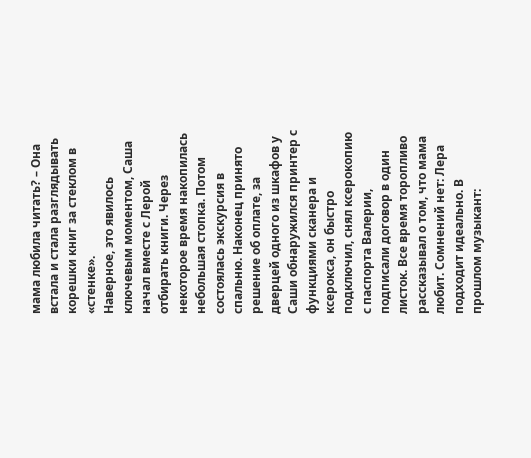мама любила читать? – Она встала и стала разглядывать корешки книг за стеклом в «стенке».
Наверное, это явилось ключевым моментом, Саша начал вместе с Лерой отбирать книги. Через некоторое время накопилась небольшая стопка. Потом состоялась экскурсия в спальню. Наконец принято решение об оплате, за дверцей одного из шкафов у Саши обнаружился принтер с функциями сканера и ксерокса, он быстро подключил, снял ксерокопию с паспорта Валерии, подписали договор в один листок. Все время торопливо рассказывал о том, что мама любит. Сомнений нет: Лера подходит идеально. В прошлом музыкант: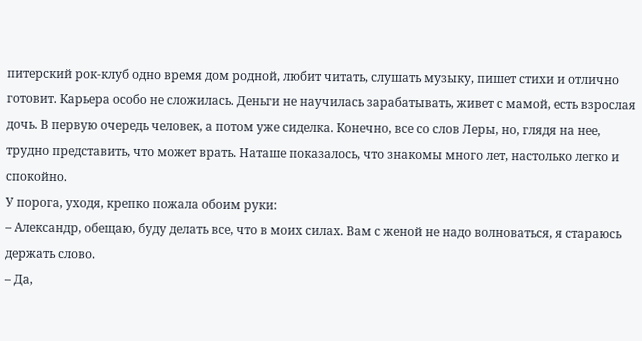питерский рок-клуб одно время дом родной, любит читать, слушать музыку, пишет стихи и отлично готовит. Карьера особо не сложилась. Деньги не научилась зарабатывать, живет с мамой, есть взрослая дочь. В первую очередь человек, а потом уже сиделка. Конечно, все со слов Леры, но, глядя на нее, трудно представить, что может врать. Наташе показалось, что знакомы много лет, настолько легко и спокойно.
У порога, уходя, крепко пожала обоим руки:
– Александр, обещаю, буду делать все, что в моих силах. Вам с женой не надо волноваться, я стараюсь держать слово.
– Да,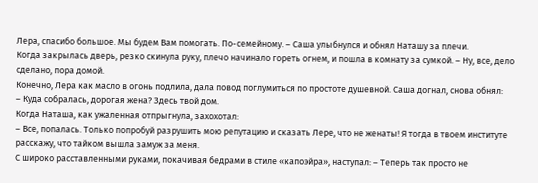Лера, спасибо большое. Мы будем Вам помогать. По-семейному. – Саша улыбнулся и обнял Наташу за плечи.
Когда закрылась дверь, резко скинула руку, плечо начинало гореть огнем, и пошла в комнату за сумкой. – Ну, все, дело сделано, пора домой.
Конечно, Лера как масло в огонь подлила, дала повод поглумиться по простоте душевной. Саша догнал, снова обнял:
– Куда собралась, дорогая жена? Здесь твой дом.
Когда Наташа, как ужаленная отпрыгнула, захохотал:
– Все, попалась. Только попробуй разрушить мою репутацию и сказать Лере, что не женаты! Я тогда в твоем институте расскажу, что тайком вышла замуж за меня.
С широко расставленными руками, покачивая бедрами в стиле «капоэйра», наступал: – Теперь так просто не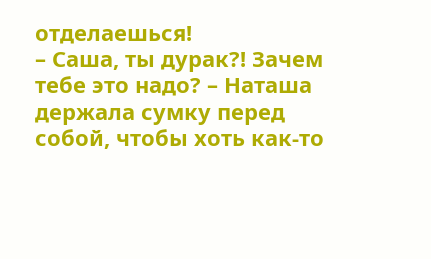отделаешься!
– Саша, ты дурак?! Зачем тебе это надо? – Наташа держала сумку перед собой, чтобы хоть как-то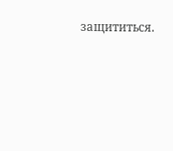защититься.